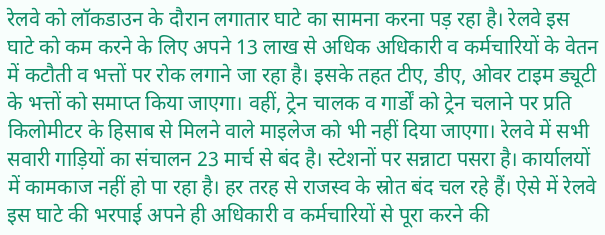रेलवे को लॉकडाउन के दौरान लगातार घाटे का सामना करना पड़ रहा है। रेलवे इस घाटे को कम करने के लिए अपने 13 लाख से अधिक अधिकारी व कर्मचारियों के वेतन में कटौती व भत्तों पर रोक लगाने जा रहा है। इसके तहत टीए, डीए, ओवर टाइम ड्यूटी के भत्तों को समाप्त किया जाएगा। वहीं, ट्रेन चालक व गार्डों को ट्रेन चलाने पर प्रति किलोमीटर के हिसाब से मिलने वाले माइलेज को भी नहीं दिया जाएगा। रेलवे में सभी सवारी गाड़ियों का संचालन 23 मार्च से बंद है। स्टेशनों पर सन्नाटा पसरा है। कार्यालयों में कामकाज नहीं हो पा रहा है। हर तरह से राजस्व के स्रोत बंद चल रहे हैं। ऐसे में रेलवे इस घाटे की भरपाई अपने ही अधिकारी व कर्मचारियों से पूरा करने की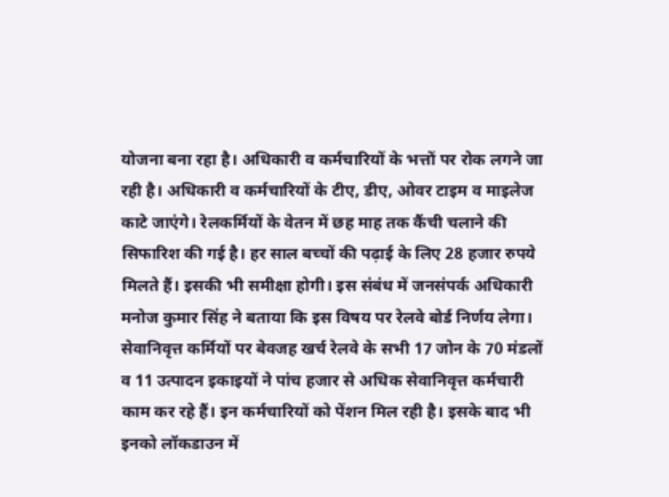योजना बना रहा है। अधिकारी व कर्मचारियों के भत्तों पर रोक लगने जा रही है। अधिकारी व कर्मचारियों के टीए, डीए, ओवर टाइम व माइलेज काटे जाएंगे। रेलकर्मियों के वेतन में छह माह तक कैंची चलाने की सिफारिश की गई है। हर साल बच्चों की पढ़ाई के लिए 28 हजार रुपये मिलते हैं। इसकी भी समीक्षा होगी। इस संबंध में जनसंपर्क अधिकारी मनोज कुमार सिंह ने बताया कि इस विषय पर रेलवे बोर्ड निर्णय लेगा। सेवानिवृत्त कर्मियों पर बेवजह खर्च रेलवे के सभी 17 जोन के 70 मंडलों व 11 उत्पादन इकाइयों ने पांच हजार से अधिक सेवानिवृत्त कर्मचारी काम कर रहे हैं। इन कर्मचारियों को पेंशन मिल रही है। इसके बाद भी इनको लॉकडाउन में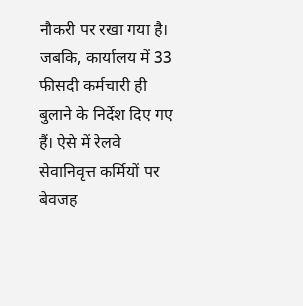नौकरी पर रखा गया है। जबकि, कार्यालय में 33 फीसदी कर्मचारी ही बुलाने के निर्देश दिए गए हैं। ऐसे में रेलवे सेवानिवृत्त कर्मियों पर बेवजह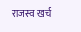राजस्व खर्च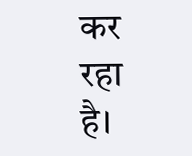कर रहा है।